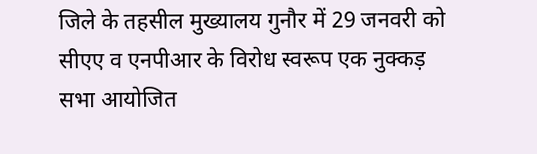जिले के तहसील मुख्यालय गुनौर में 29 जनवरी को सीएए व एनपीआर के विरोध स्वरूप एक नुक्कड़ सभा आयोजित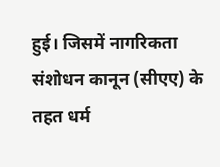हुई। जिसमें नागरिकता संशोधन कानून (सीएए) के तहत धर्म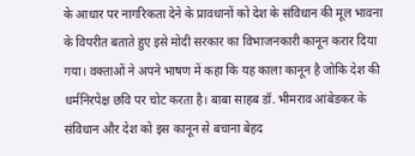के आधार पर नागरिकता देने के प्रावधानों को देश के संविधान की मूल भावना के विपरीत बताते हुए इसे मोदी सरकार का विभाजनकारी कानून करार दिया गया। वक्ताओं ने अपने भाषण में कहा कि यह काला कानून है जोकि देश की धर्मनिरपेक्ष छवि पर चोट करता है। बाबा साहब डॉ. भीमराव आंबेडकर के संविधान और देश को इस कानून से बचाना बेहद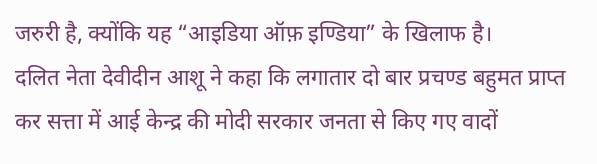जरुरी है, क्योंकि यह “आइडिया ऑफ़ इण्डिया” के खिलाफ है।
दलित नेता देवीदीन आशू ने कहा कि लगातार दो बार प्रचण्ड बहुमत प्राप्त कर सत्ता में आई केन्द्र की मोदी सरकार जनता से किए गए वादों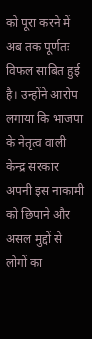को पूरा करने में अब तक पूर्णतः विफल साबित हुई है। उन्होंने आरोप लगाया कि भाजपा के नेतृत्व वाली केन्द्र सरकार अपनी इस नाकामी को छिपाने और असल मुद्दों से लोगों का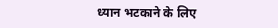ध्यान भटकाने के लिए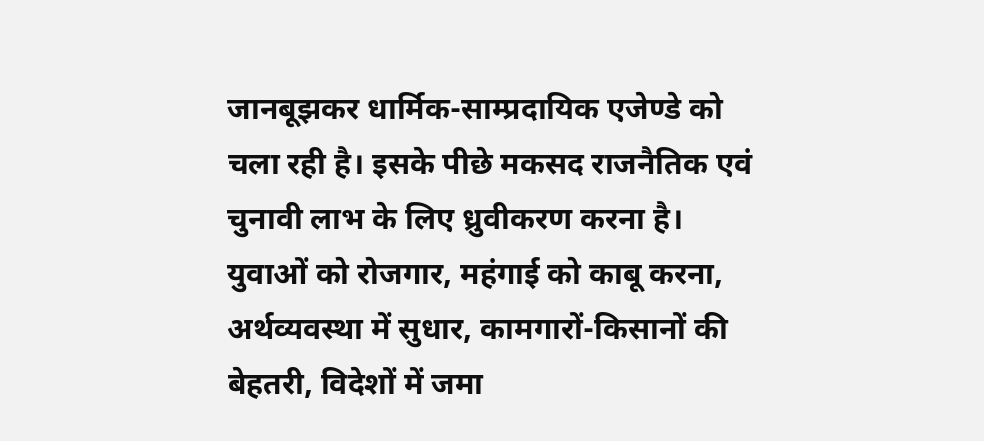जानबूझकर धार्मिक-साम्प्रदायिक एजेण्डे को चला रही है। इसके पीछे मकसद राजनैतिक एवं चुनावी लाभ के लिए ध्रुवीकरण करना है। युवाओं को रोजगार, महंगाई को काबू करना, अर्थव्यवस्था में सुधार, कामगारों-किसानों की बेहतरी, विदेशों में जमा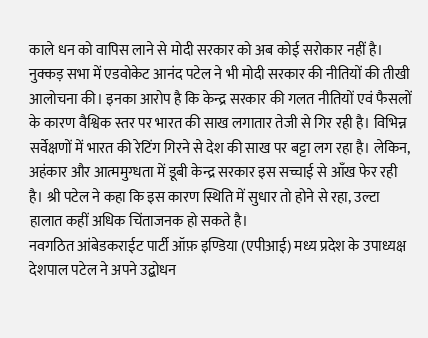काले धन को वापिस लाने से मोदी सरकार को अब कोई सरोकार नहीं है।
नुक्कड़ सभा में एडवोकेट आनंद पटेल ने भी मोदी सरकार की नीतियों की तीखी आलोचना की। इनका आरोप है कि केन्द्र सरकार की गलत नीतियों एवं फैसलों के कारण वैश्विक स्तर पर भारत की साख लगातार तेजी से गिर रही है। विभिन्न सर्वेक्षणों में भारत की रेटिंग गिरने से देश की साख पर बट्टा लग रहा है। लेकिन, अहंकार और आत्ममुग्धता में डूबी केन्द्र सरकार इस सच्चाई से आँख फेर रही है। श्री पटेल ने कहा कि इस कारण स्थिति में सुधार तो होने से रहा, उल्टा हालात कहीं अधिक चिंताजनक हो सकते है।
नवगठित आंबेडकराईट पार्टी ऑफ़ इण्डिया (एपीआई) मध्य प्रदेश के उपाध्यक्ष देशपाल पटेल ने अपने उद्बोधन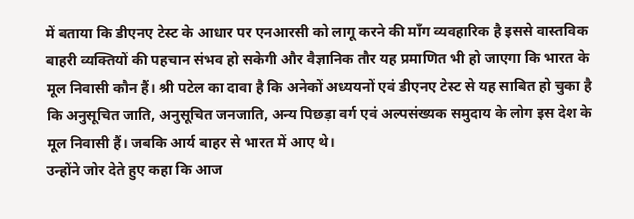में बताया कि डीएनए टेस्ट के आधार पर एनआरसी को लागू करने की माँग व्यवहारिक है इससे वास्तविक बाहरी व्यक्तियों की पहचान संभव हो सकेगी और वैज्ञानिक तौर यह प्रमाणित भी हो जाएगा कि भारत के मूल निवासी कौन हैं। श्री पटेल का दावा है कि अनेकों अध्ययनों एवं डीएनए टेस्ट से यह साबित हो चुका है कि अनुसूचित जाति, अनुसूचित जनजाति, अन्य पिछड़ा वर्ग एवं अल्पसंख्यक समुदाय के लोग इस देश के मूल निवासी हैं। जबकि आर्य बाहर से भारत में आए थे।
उन्होंने जोर देते हुए कहा कि आज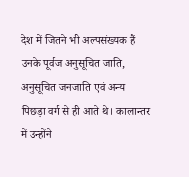देश में जितने भी अल्पसंख्यक हैं उनके पूर्वज अनुसूचित जाति, अनुसूचित जनजाति एवं अन्य पिछड़ा वर्ग से ही आते थे। कालान्तर में उन्होंने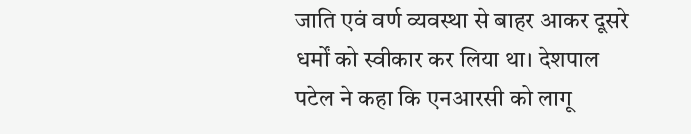जाति एवं वर्ण व्यवस्था से बाहर आकर दूसरे धर्मों को स्वीकार कर लिया था। देशपाल पटेल ने कहा कि एनआरसी को लागू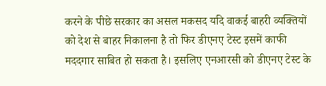करने के पीछे सरकार का असल मकसद यदि वाकई बाहरी व्यक्तियों को देश से बाहर निकालना है तो फिर डीएनए टेस्ट इसमें काफी मददगार साबित हो सकता है। इसलिए एनआरसी को डीएनए टेस्ट के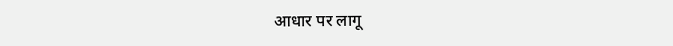आधार पर लागू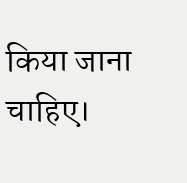किया जाना चाहिए।